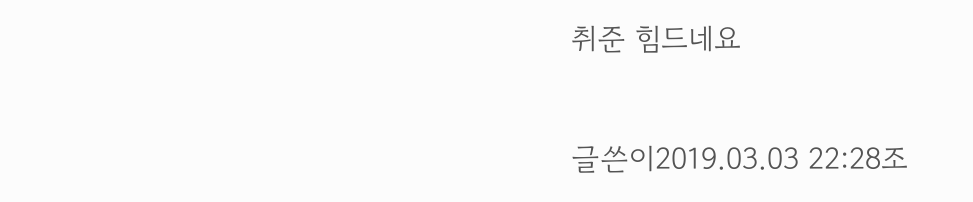취준 힘드네요

글쓴이2019.03.03 22:28조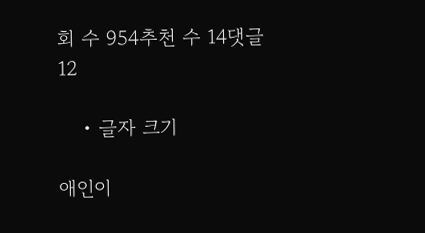회 수 954추천 수 14댓글 12

    • 글자 크기

애인이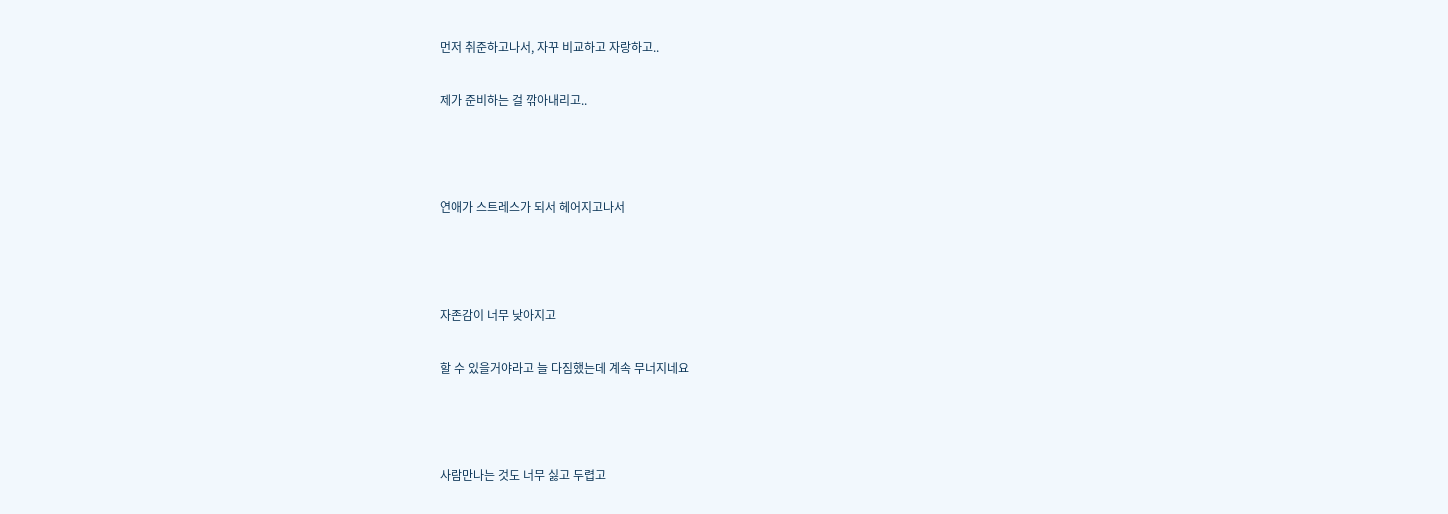먼저 취준하고나서, 자꾸 비교하고 자랑하고..

제가 준비하는 걸 깎아내리고..



연애가 스트레스가 되서 헤어지고나서



자존감이 너무 낮아지고

할 수 있을거야라고 늘 다짐했는데 계속 무너지네요



사람만나는 것도 너무 싫고 두렵고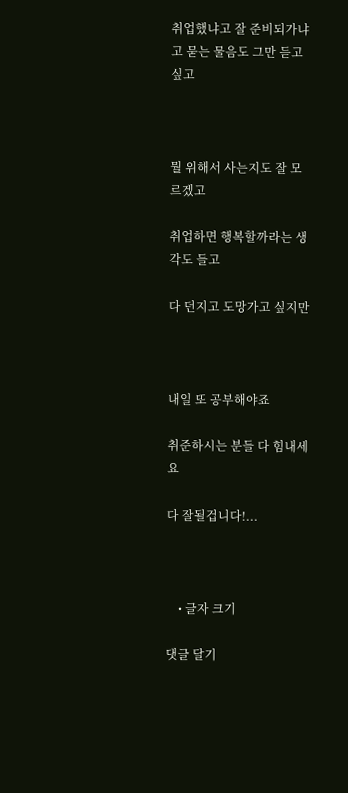취업했냐고 잘 준비되가냐고 묻는 물음도 그만 듣고 싶고



뭘 위해서 사는지도 잘 모르겠고

취업하면 행복할까라는 생각도 들고

다 던지고 도망가고 싶지만



내일 또 공부해야죠

취준하시는 분들 다 힘내세요

다 잘될겁니다!...



    • 글자 크기

댓글 달기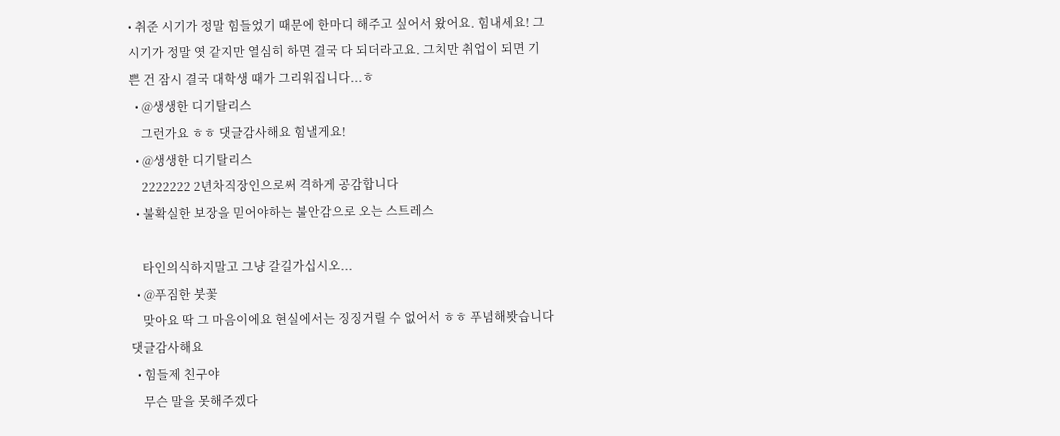• 취준 시기가 정말 힘들었기 때문에 한마디 해주고 싶어서 왔어요. 힘내세요! 그 시기가 정말 엿 같지만 열심히 하면 결국 다 되더라고요. 그치만 취업이 되면 기쁜 건 잠시 결국 대학생 때가 그리워집니다...ㅎ
  • @생생한 디기탈리스
    그런가요 ㅎㅎ 댓글감사해요 힘낼게요!
  • @생생한 디기탈리스
    2222222 2년차직장인으로써 격하게 공감합니다
  • 불확실한 보장을 믿어야하는 불안감으로 오는 스트레스

    타인의식하지말고 그냥 갈길가십시오...
  • @푸짐한 붓꽃
    맞아요 딱 그 마음이에요 현실에서는 징징거릴 수 없어서 ㅎㅎ 푸념해봣습니다 댓글감사해요
  • 힘들제 친구야
    무슨 말을 못해주겠다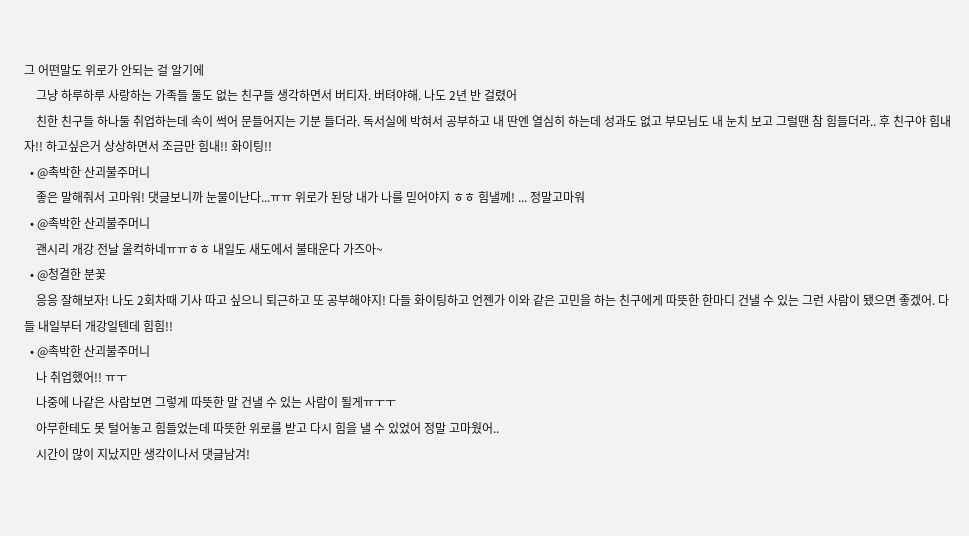그 어떤말도 위로가 안되는 걸 알기에
    그냥 하루하루 사랑하는 가족들 둘도 없는 친구들 생각하면서 버티자. 버텨야해. 나도 2년 반 걸렸어
    친한 친구들 하나둘 취업하는데 속이 썩어 문들어지는 기분 들더라. 독서실에 박혀서 공부하고 내 딴엔 열심히 하는데 성과도 없고 부모님도 내 눈치 보고 그럴땐 참 힘들더라.. 후 친구야 힘내자!! 하고싶은거 상상하면서 조금만 힘내!! 화이팅!!
  • @촉박한 산괴불주머니
    좋은 말해줘서 고마워! 댓글보니까 눈물이난다...ㅠㅠ 위로가 된당 내가 나를 믿어야지 ㅎㅎ 힘낼께! ... 정말고마워
  • @촉박한 산괴불주머니
    괜시리 개강 전날 울컥하네ㅠㅠㅎㅎ 내일도 새도에서 불태운다 가즈아~
  • @청결한 분꽃
    응응 잘해보자! 나도 2회차때 기사 따고 싶으니 퇴근하고 또 공부해야지! 다들 화이팅하고 언젠가 이와 같은 고민을 하는 친구에게 따뜻한 한마디 건낼 수 있는 그런 사람이 됐으면 좋겠어. 다들 내일부터 개강일텐데 힘힘!!
  • @촉박한 산괴불주머니
    나 취업했어!! ㅠㅜ
    나중에 나같은 사람보면 그렇게 따뜻한 말 건낼 수 있는 사람이 될게ㅠㅜㅜ
    아무한테도 못 털어놓고 힘들었는데 따뜻한 위로를 받고 다시 힘을 낼 수 있었어 정말 고마웠어..
    시간이 많이 지났지만 생각이나서 댓글남겨!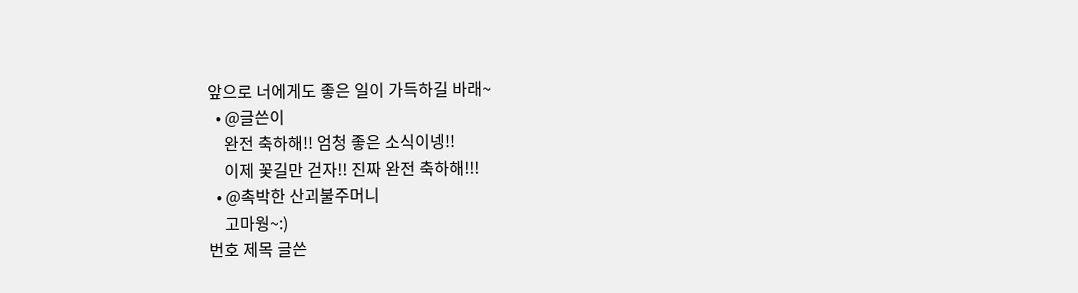앞으로 너에게도 좋은 일이 가득하길 바래~
  • @글쓴이
    완전 축하해!! 엄청 좋은 소식이넹!!
    이제 꽃길만 걷자!! 진짜 완전 축하해!!!
  • @촉박한 산괴불주머니
    고마웡~:)
번호 제목 글쓴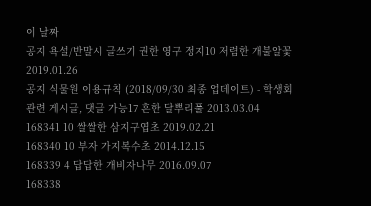이 날짜
공지 욕설/반말시 글쓰기 권한 영구 정지10 저렴한 개불알꽃 2019.01.26
공지 식물원 이용규칙 (2018/09/30 최종 업데이트) - 학생회 관련 게시글, 댓글 가능17 흔한 달뿌리풀 2013.03.04
168341 10 쌀쌀한 삼지구엽초 2019.02.21
168340 10 부자 가지복수초 2014.12.15
168339 4 답답한 개비자나무 2016.09.07
168338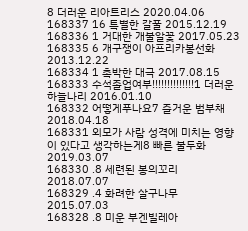8 더러운 리아트리스 2020.04.06
168337 16 특별한 갈풀 2015.12.19
168336 1 거대한 개불알꽃 2017.05.23
168335 6 개구쟁이 아프리카봉선화 2013.12.22
168334 1 촉박한 대극 2017.08.15
168333 수석졸업여부!!!!!!!!!!!!!!1 더러운 하늘나리 2016.01.10
168332 어떻게푸나요7 즐거운 범부채 2018.04.18
168331 외모가 사람 성격에 미치는 영향이 있다고 생각하는게8 빠른 불두화 2019.03.07
168330 .8 세련된 봉의꼬리 2018.07.07
168329 .4 화려한 살구나무 2015.07.03
168328 .8 미운 부겐빌레아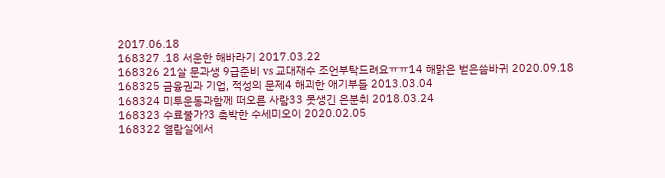2017.06.18
168327 .18 서운한 해바라기 2017.03.22
168326 21살 문과생 9급준비 vs 교대재수 조언부탁드려요ㅠㅠ14 해맑은 벋은씀바귀 2020.09.18
168325 금융권과 기업, 적성의 문제4 해괴한 애기부들 2013.03.04
168324 미투운동과함께 떠오른 사람33 못생긴 은분취 2018.03.24
168323 수료불가?3 촉박한 수세미오이 2020.02.05
168322 열람실에서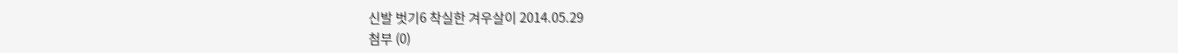신발 벗기6 착실한 겨우살이 2014.05.29
첨부 (0)